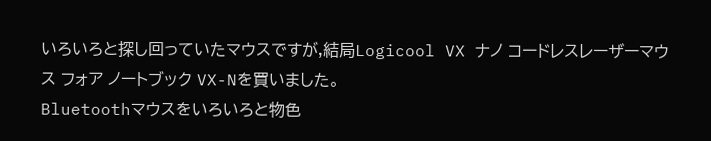いろいろと探し回っていたマウスですが,結局Logicool VX ナノ コードレスレーザーマウス フォア ノートブック VX-Nを買いました。
Bluetoothマウスをいろいろと物色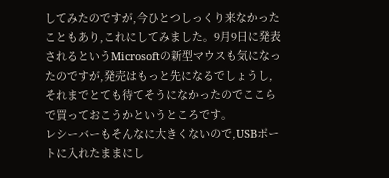してみたのですが,今ひとつしっくり来なかったこともあり,これにしてみました。9月9日に発表されるというMicrosoftの新型マウスも気になったのですが,発売はもっと先になるでしょうし,それまでとても待てそうになかったのでここらで買っておこうかというところです。
レシーバーもそんなに大きくないので,USBポートに入れたままにし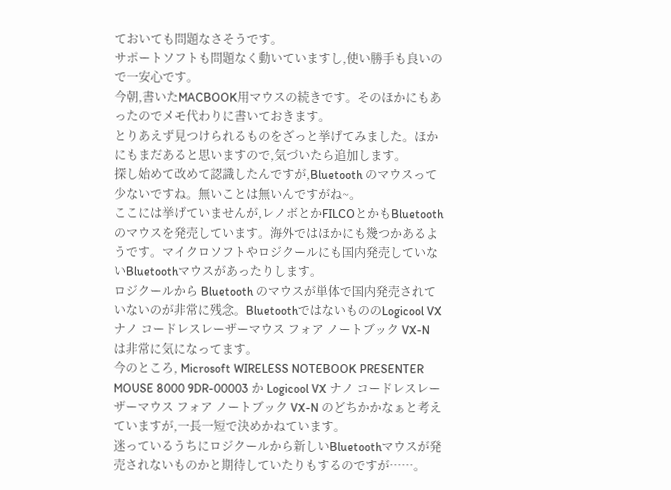ておいても問題なさそうです。
サポートソフトも問題なく動いていますし,使い勝手も良いので一安心です。
今朝,書いたMACBOOK用マウスの続きです。そのほかにもあったのでメモ代わりに書いておきます。
とりあえず見つけられるものをざっと挙げてみました。ほかにもまだあると思いますので,気づいたら追加します。
探し始めて改めて認識したんですが,Bluetooth のマウスって少ないですね。無いことは無いんですがね~。
ここには挙げていませんが,レノボとかFILCOとかもBluetoothのマウスを発売しています。海外ではほかにも幾つかあるようです。マイクロソフトやロジクールにも国内発売していないBluetoothマウスがあったりします。
ロジクールから Bluetooth のマウスが単体で国内発売されていないのが非常に残念。BluetoothではないもののLogicool VX ナノ コードレスレーザーマウス フォア ノートブック VX-N は非常に気になってます。
今のところ, Microsoft WIRELESS NOTEBOOK PRESENTER MOUSE 8000 9DR-00003 か Logicool VX ナノ コードレスレーザーマウス フォア ノートブック VX-N のどちかかなぁと考えていますが,一長一短で決めかねています。
迷っているうちにロジクールから新しいBluetoothマウスが発売されないものかと期待していたりもするのですが……。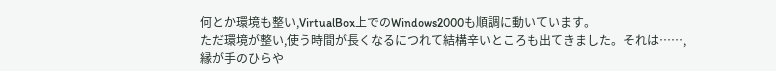何とか環境も整い,VirtualBox上でのWindows2000も順調に動いています。
ただ環境が整い,使う時間が長くなるにつれて結構辛いところも出てきました。それは……,
縁が手のひらや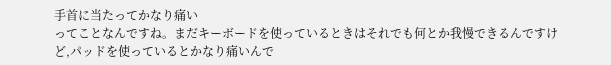手首に当たってかなり痛い
ってことなんですね。まだキーボードを使っているときはそれでも何とか我慢できるんですけど,パッドを使っているとかなり痛いんで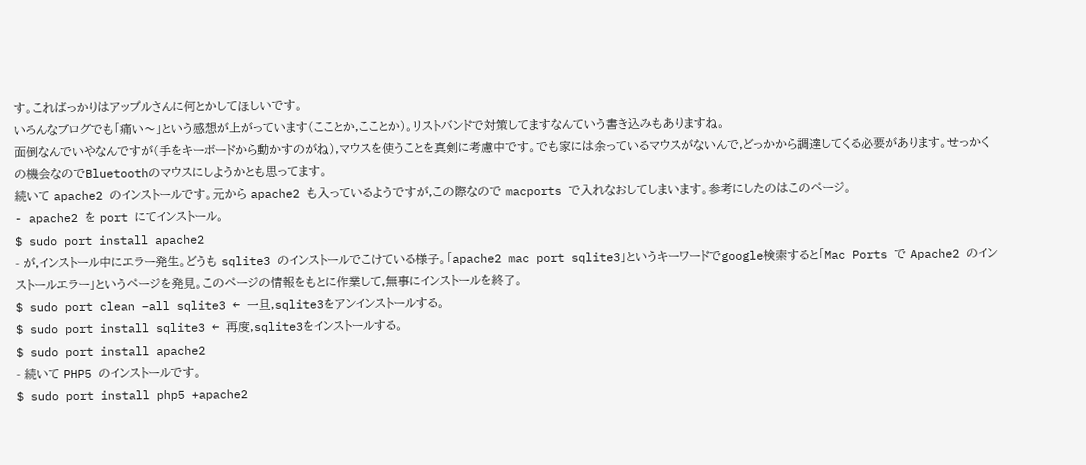す。こればっかりはアップルさんに何とかしてほしいです。
いろんなブログでも「痛い〜」という感想が上がっています(こことか,こことか)。リストバンドで対策してますなんていう書き込みもありますね。
面倒なんでいやなんですが(手をキーボードから動かすのがね),マウスを使うことを真剣に考慮中です。でも家には余っているマウスがないんで,どっかから調達してくる必要があります。せっかくの機会なのでBluetoothのマウスにしようかとも思ってます。
続いて apache2 のインストールです。元から apache2 も入っているようですが,この際なので macports で入れなおしてしまいます。参考にしたのはこのページ。
- apache2 を port にてインストール。
$ sudo port install apache2
- が,インストール中にエラー発生。どうも sqlite3 のインストールでこけている様子。「apache2 mac port sqlite3」というキーワードでgoogle検索すると「Mac Ports で Apache2 のインストールエラー」というページを発見。このページの情報をもとに作業して,無事にインストールを終了。
$ sudo port clean –all sqlite3 ← 一旦,sqlite3をアンインストールする。
$ sudo port install sqlite3 ← 再度,sqlite3をインストールする。
$ sudo port install apache2
- 続いて PHP5 のインストールです。
$ sudo port install php5 +apache2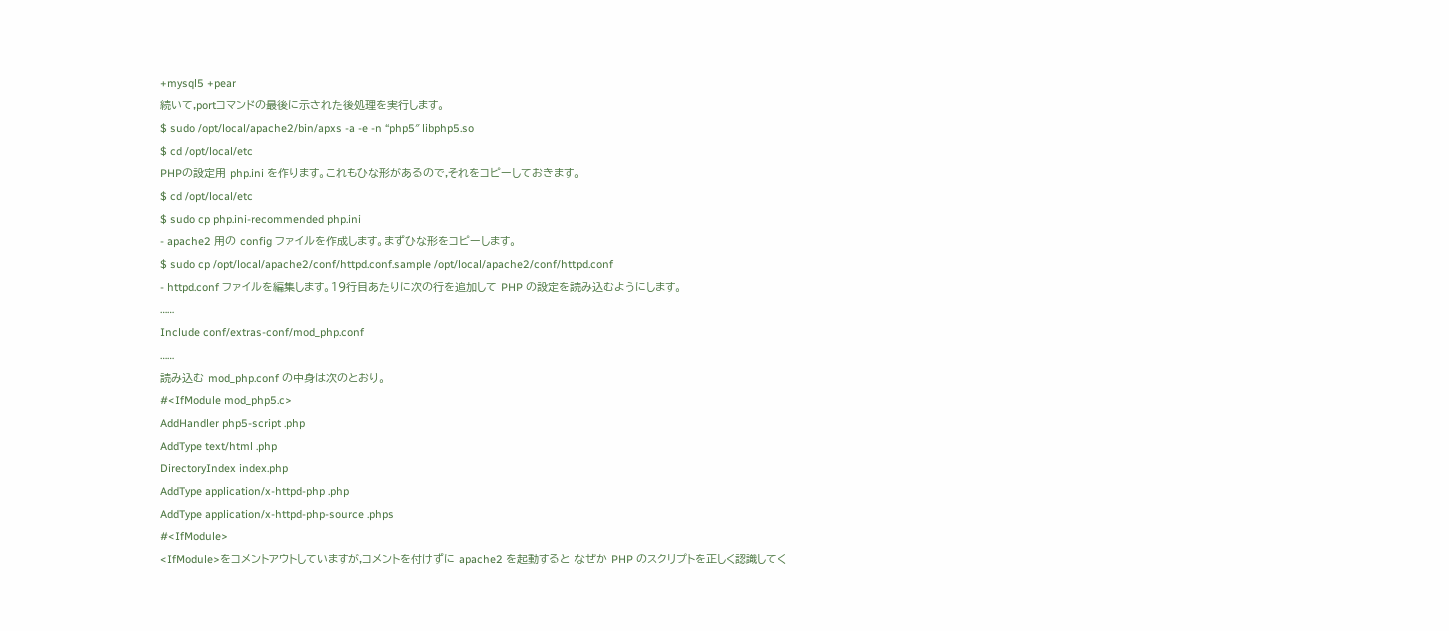+mysql5 +pear
続いて,portコマンドの最後に示された後処理を実行します。
$ sudo /opt/local/apache2/bin/apxs -a -e -n “php5″ libphp5.so
$ cd /opt/local/etc
PHPの設定用 php.ini を作ります。これもひな形があるので,それをコピーしておきます。
$ cd /opt/local/etc
$ sudo cp php.ini-recommended php.ini
- apache2 用の config ファイルを作成します。まずひな形をコピーします。
$ sudo cp /opt/local/apache2/conf/httpd.conf.sample /opt/local/apache2/conf/httpd.conf
- httpd.conf ファイルを編集します。19行目あたりに次の行を追加して PHP の設定を読み込むようにします。
……
Include conf/extras-conf/mod_php.conf
……
読み込む mod_php.conf の中身は次のとおり。
#<IfModule mod_php5.c>
AddHandler php5-script .php
AddType text/html .php
DirectoryIndex index.php
AddType application/x-httpd-php .php
AddType application/x-httpd-php-source .phps
#<IfModule>
<IfModule>をコメントアウトしていますが,コメントを付けずに apache2 を起動すると なぜか PHP のスクリプトを正しく認識してく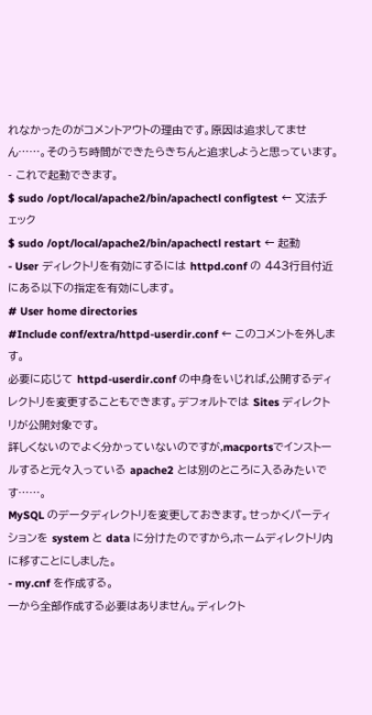れなかったのがコメントアウトの理由です。原因は追求してません……。そのうち時間ができたらきちんと追求しようと思っています。
- これで起動できます。
$ sudo /opt/local/apache2/bin/apachectl configtest ← 文法チェック
$ sudo /opt/local/apache2/bin/apachectl restart ← 起動
- User ディレクトリを有効にするには httpd.conf の 443行目付近にある以下の指定を有効にします。
# User home directories
#Include conf/extra/httpd-userdir.conf ← このコメントを外します。
必要に応じて httpd-userdir.conf の中身をいじれば,公開するディレクトリを変更することもできます。デフォルトでは Sites ディレクトリが公開対象です。
詳しくないのでよく分かっていないのですが,macportsでインストールすると元々入っている apache2 とは別のところに入るみたいです……。
MySQL のデータディレクトリを変更しておきます。せっかくパーティションを system と data に分けたのですから,ホームディレクトリ内に移すことにしました。
- my.cnf を作成する。
一から全部作成する必要はありません。ディレクト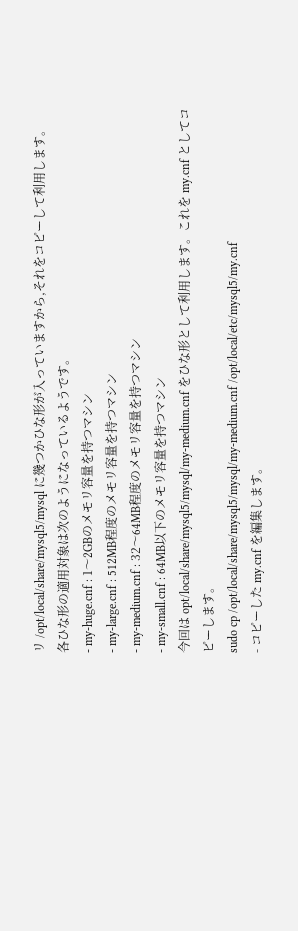リ /opt/local/share/mysql5/mysql に幾つかひな形が入っていますから,それをコピーして利用します。
各ひな形の適用対象は次のようになっているようです。
- my-huge.cnf : 1〜2GBのメモリ容量を持つマシン
- my-large.cnf : 512MB程度のメモリ容量を持つマシン
- my-medium.cnf : 32〜64MB程度のメモリ容量を持つマシン
- my-small.cnf : 64MB以下のメモリ容量を持つマシン
今回は opt/local/share/mysql5/mysql/my-medium.cnf をひな形として利用します。これを my.cnf としてコピーします。
sudo cp /opt/local/share/mysql5/mysql/my-medium.cnf /opt/local/etc/mysql5/my.cnf
- コピーした my.cnf を編集します。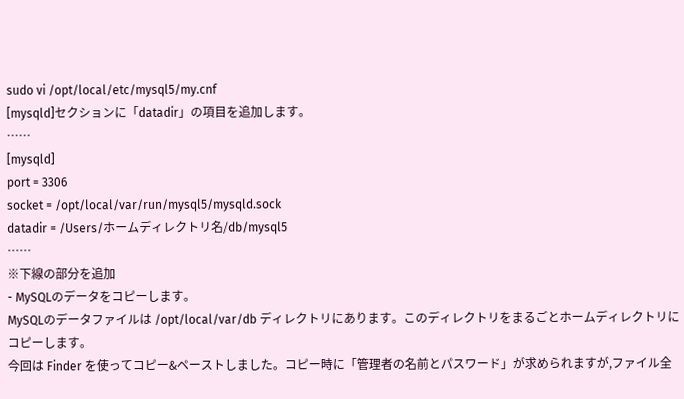sudo vi /opt/local/etc/mysql5/my.cnf
[mysqld]セクションに「datadir」の項目を追加します。
……
[mysqld]
port = 3306
socket = /opt/local/var/run/mysql5/mysqld.sock
datadir = /Users/ホームディレクトリ名/db/mysql5
……
※下線の部分を追加
- MySQLのデータをコピーします。
MySQLのデータファイルは /opt/local/var/db ディレクトリにあります。このディレクトリをまるごとホームディレクトリにコピーします。
今回は Finder を使ってコピー&ペーストしました。コピー時に「管理者の名前とパスワード」が求められますが,ファイル全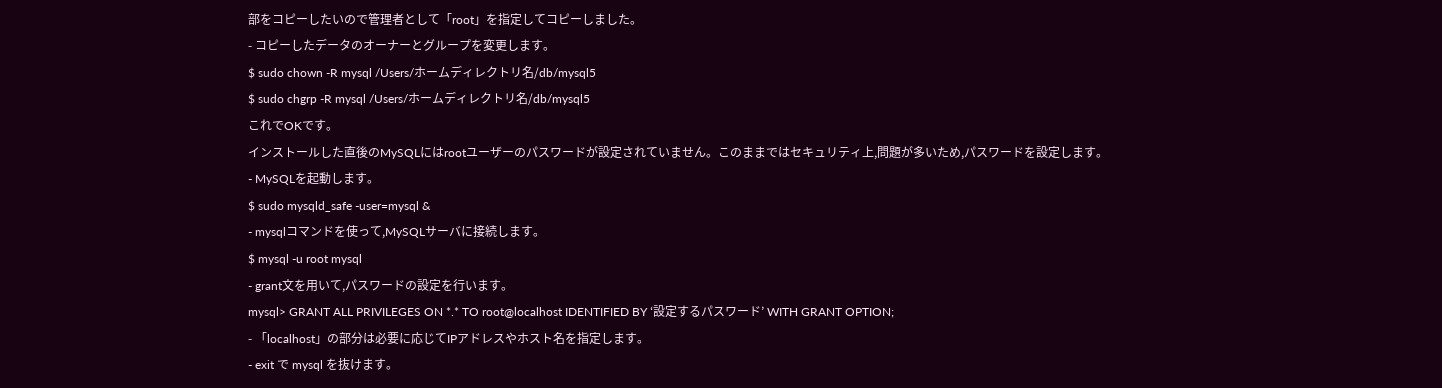部をコピーしたいので管理者として「root」を指定してコピーしました。
- コピーしたデータのオーナーとグループを変更します。
$ sudo chown -R mysql /Users/ホームディレクトリ名/db/mysql5
$ sudo chgrp -R mysql /Users/ホームディレクトリ名/db/mysql5
これでOKです。
インストールした直後のMySQLにはrootユーザーのパスワードが設定されていません。このままではセキュリティ上,問題が多いため,パスワードを設定します。
- MySQLを起動します。
$ sudo mysqld_safe -user=mysql &
- mysqlコマンドを使って,MySQLサーバに接続します。
$ mysql -u root mysql
- grant文を用いて,パスワードの設定を行います。
mysql> GRANT ALL PRIVILEGES ON *.* TO root@localhost IDENTIFIED BY ‘設定するパスワード’ WITH GRANT OPTION;
- 「localhost」の部分は必要に応じてIPアドレスやホスト名を指定します。
- exit で mysql を抜けます。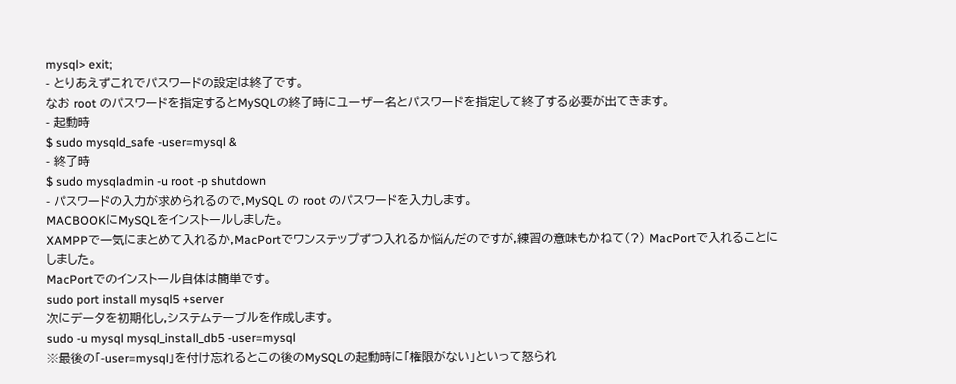mysql> exit;
- とりあえずこれでパスワードの設定は終了です。
なお root のパスワードを指定するとMySQLの終了時にユーザー名とパスワードを指定して終了する必要が出てきます。
- 起動時
$ sudo mysqld_safe -user=mysql &
- 終了時
$ sudo mysqladmin -u root -p shutdown
- パスワードの入力が求められるので,MySQL の root のパスワードを入力します。
MACBOOKにMySQLをインストールしました。
XAMPPで一気にまとめて入れるか,MacPortでワンステップずつ入れるか悩んだのですが,練習の意味もかねて(?) MacPortで入れることにしました。
MacPortでのインストール自体は簡単です。
sudo port install mysql5 +server
次にデータを初期化し,システムテーブルを作成します。
sudo -u mysql mysql_install_db5 -user=mysql
※最後の「-user=mysql」を付け忘れるとこの後のMySQLの起動時に「権限がない」といって怒られ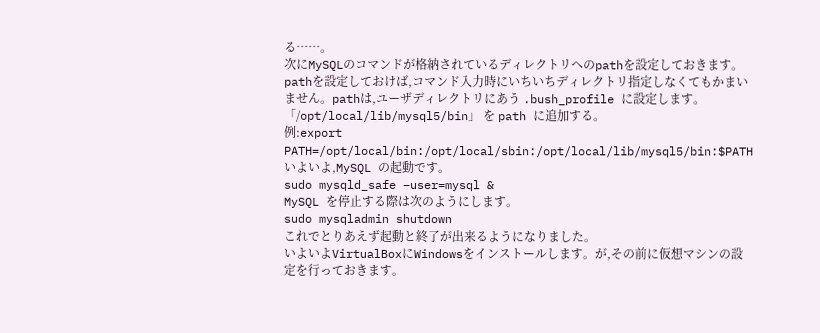る……。
次にMySQLのコマンドが格納されているディレクトリへのpathを設定しておきます。pathを設定しておけば,コマンド入力時にいちいちディレクトリ指定しなくてもかまいません。pathは,ユーザディレクトリにあう .bush_profile に設定します。
「/opt/local/lib/mysql5/bin」 を path に追加する。
例:export PATH=/opt/local/bin:/opt/local/sbin:/opt/local/lib/mysql5/bin:$PATH
いよいよ,MySQL の起動です。
sudo mysqld_safe –user=mysql &
MySQL を停止する際は次のようにします。
sudo mysqladmin shutdown
これでとりあえず起動と終了が出来るようになりました。
いよいよVirtualBoxにWindowsをインストールします。が,その前に仮想マシンの設定を行っておきます。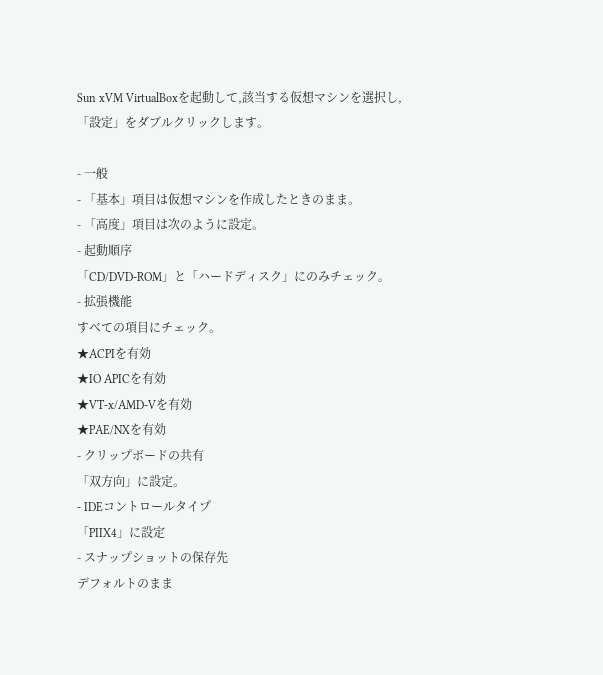Sun xVM VirtualBoxを起動して,該当する仮想マシンを選択し,「設定」をダブルクリックします。

- 一般
- 「基本」項目は仮想マシンを作成したときのまま。
- 「高度」項目は次のように設定。
- 起動順序
「CD/DVD-ROM」と「ハードディスク」にのみチェック。
- 拡張機能
すべての項目にチェック。
★ACPIを有効
★IO APICを有効
★VT-x/AMD-Vを有効
★PAE/NXを有効
- クリップボードの共有
「双方向」に設定。
- IDEコントロールタイプ
「PIIX4」に設定
- スナップショットの保存先
デフォルトのまま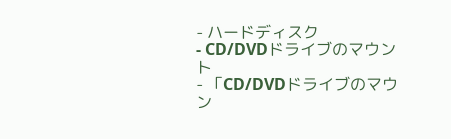- ハードディスク
- CD/DVDドライブのマウント
- 「CD/DVDドライブのマウン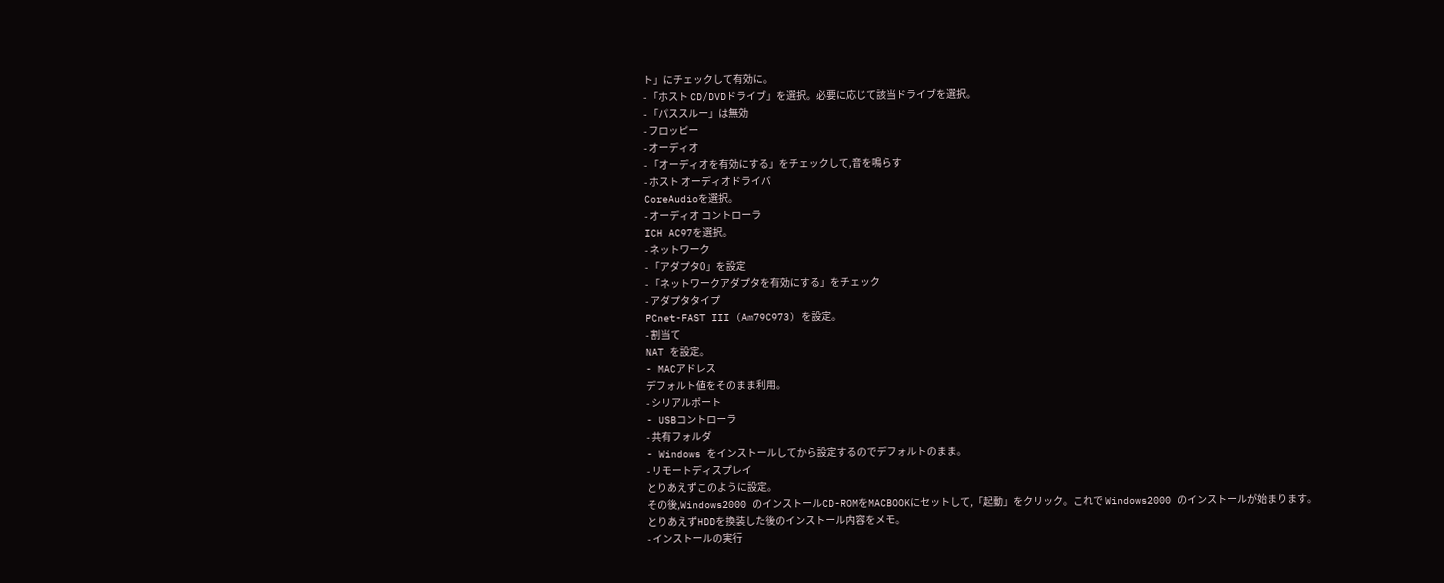ト」にチェックして有効に。
- 「ホスト CD/DVDドライブ」を選択。必要に応じて該当ドライブを選択。
- 「パススルー」は無効
- フロッピー
- オーディオ
- 「オーディオを有効にする」をチェックして,音を鳴らす
- ホスト オーディオドライバ
CoreAudioを選択。
- オーディオ コントローラ
ICH AC97を選択。
- ネットワーク
- 「アダプタ0」を設定
- 「ネットワークアダプタを有効にする」をチェック
- アダプタタイプ
PCnet-FAST III (Am79C973) を設定。
- 割当て
NAT を設定。
- MACアドレス
デフォルト値をそのまま利用。
- シリアルポート
- USBコントローラ
- 共有フォルダ
- Windows をインストールしてから設定するのでデフォルトのまま。
- リモートディスプレイ
とりあえずこのように設定。
その後,Windows2000 のインストールCD-ROMをMACBOOKにセットして,「起動」をクリック。これで Windows2000 のインストールが始まります。
とりあえずHDDを換装した後のインストール内容をメモ。
- インストールの実行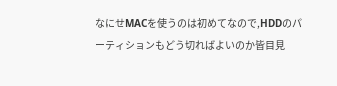なにせMACを使うのは初めてなので,HDDのパーティションもどう切ればよいのか皆目見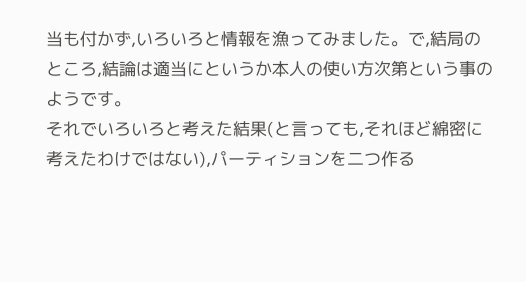当も付かず,いろいろと情報を漁ってみました。で,結局のところ,結論は適当にというか本人の使い方次第という事のようです。
それでいろいろと考えた結果(と言っても,それほど綿密に考えたわけではない),パーティションを二つ作る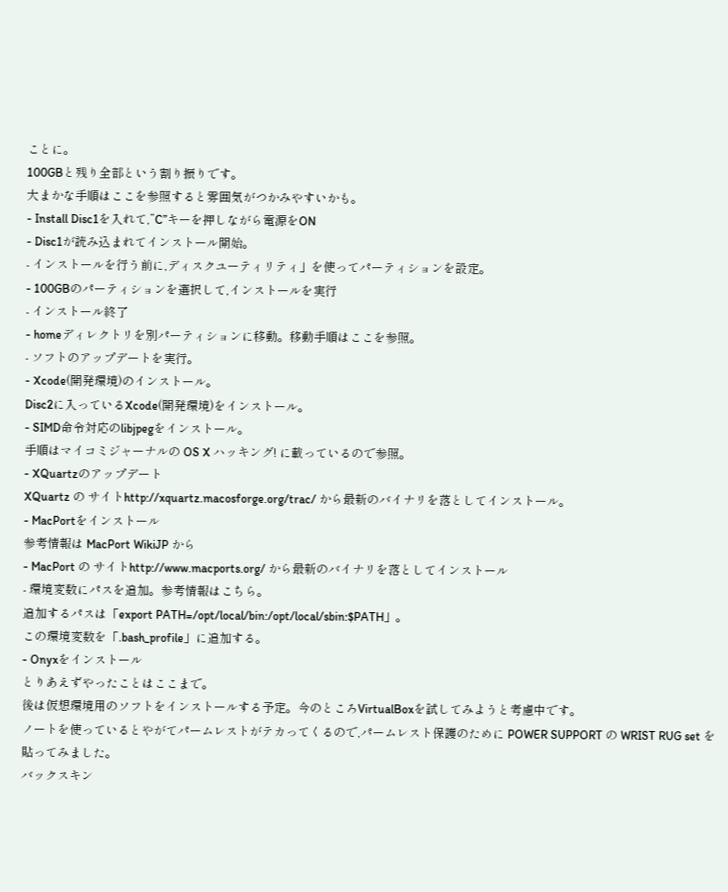ことに。
100GBと残り全部という割り振りです。
大まかな手順はここを参照すると雰囲気がつかみやすいかも。
- Install Disc1を入れて,”C”キーを押しながら電源をON
- Disc1が読み込まれてインストール開始。
- インストールを行う前に,ディスクユーティリティ」を使ってパーティションを設定。
- 100GBのパーティションを選択して,インストールを実行
- インストール終了
- homeディレクトリを別パーティションに移動。移動手順はここを参照。
- ソフトのアップデートを実行。
- Xcode(開発環境)のインストール。
Disc2に入っているXcode(開発環境)をインストール。
- SIMD命令対応のlibjpegをインストール。
手順はマイコミジャーナルの OS X ハッキング! に載っているので参照。
- XQuartzのアップデート
XQuartz の サイトhttp://xquartz.macosforge.org/trac/ から最新のバイナリを落としてインストール。
- MacPortをインストール
参考情報は MacPort WikiJP から
- MacPort の サイトhttp://www.macports.org/ から最新のバイナリを落としてインストール
- 環境変数にパスを追加。参考情報はこちら。
追加するパスは「export PATH=/opt/local/bin:/opt/local/sbin:$PATH」。
この環境変数を「.bash_profile」に追加する。
- Onyxをインストール
とりあえずやったことはここまで。
後は仮想環境用のソフトをインストールする予定。今のところVirtualBoxを試してみようと考慮中です。
ノートを使っているとやがてパームレストがテカってくるので,パームレスト保護のために POWER SUPPORT の WRIST RUG set を貼ってみました。
バックスキン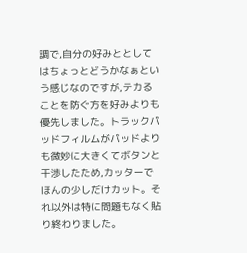調で,自分の好みととしてはちょっとどうかなぁという感じなのですが,テカることを防ぐ方を好みよりも優先しました。トラックパッドフィルムがパッドよりも微妙に大きくてボタンと干渉したため,カッターでほんの少しだけカット。それ以外は特に問題もなく貼り終わりました。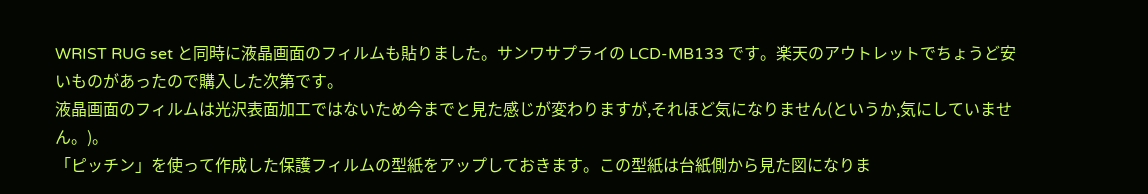WRIST RUG set と同時に液晶画面のフィルムも貼りました。サンワサプライの LCD-MB133 です。楽天のアウトレットでちょうど安いものがあったので購入した次第です。
液晶画面のフィルムは光沢表面加工ではないため今までと見た感じが変わりますが,それほど気になりません(というか,気にしていません。)。
「ピッチン」を使って作成した保護フィルムの型紙をアップしておきます。この型紙は台紙側から見た図になりま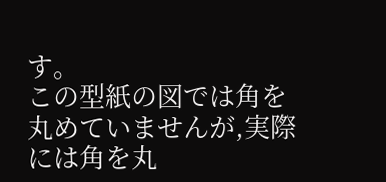す。
この型紙の図では角を丸めていませんが,実際には角を丸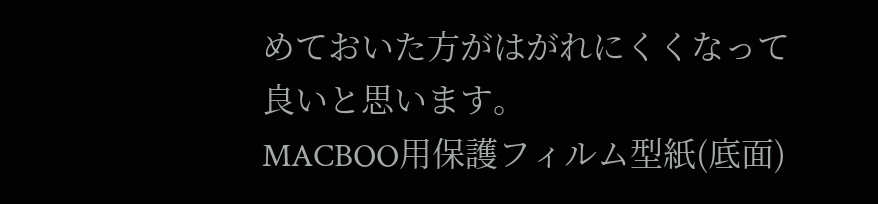めておいた方がはがれにくくなって良いと思います。
MACBOO用保護フィルム型紙(底面)